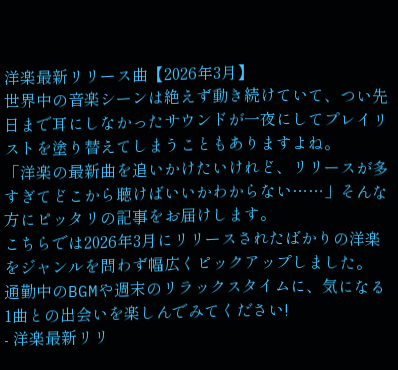洋楽最新リリース曲【2026年3月】
世界中の音楽シーンは絶えず動き続けていて、つい先日まで耳にしなかったサウンドが一夜にしてプレイリストを塗り替えてしまうこともありますよね。
「洋楽の最新曲を追いかけたいけれど、リリースが多すぎてどこから聴けばいいかわからない……」そんな方にピッタリの記事をお届けします。
こちらでは2026年3月にリリースされたばかりの洋楽をジャンルを問わず幅広くピックアップしました。
通勤中のBGMや週末のリラックスタイムに、気になる1曲との出会いを楽しんでみてください!
- 洋楽最新リリ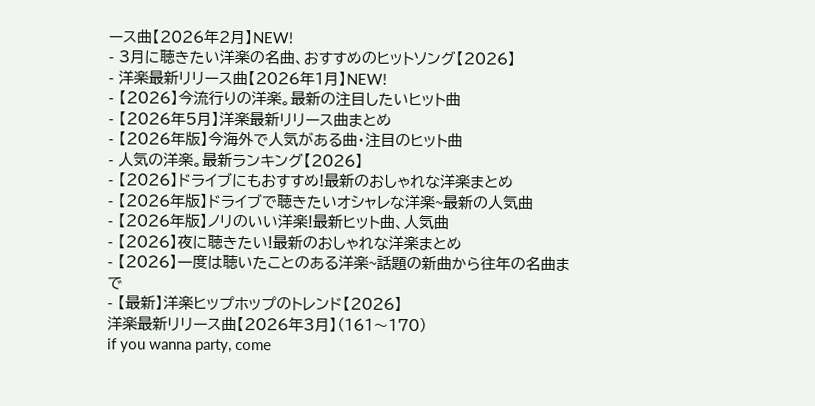ース曲【2026年2月】NEW!
- 3月に聴きたい洋楽の名曲、おすすめのヒットソング【2026】
- 洋楽最新リリース曲【2026年1月】NEW!
- 【2026】今流行りの洋楽。最新の注目したいヒット曲
- 【2026年5月】洋楽最新リリース曲まとめ
- 【2026年版】今海外で人気がある曲・注目のヒット曲
- 人気の洋楽。最新ランキング【2026】
- 【2026】ドライブにもおすすめ!最新のおしゃれな洋楽まとめ
- 【2026年版】ドライブで聴きたいオシャレな洋楽~最新の人気曲
- 【2026年版】ノリのいい洋楽!最新ヒット曲、人気曲
- 【2026】夜に聴きたい!最新のおしゃれな洋楽まとめ
- 【2026】一度は聴いたことのある洋楽~話題の新曲から往年の名曲まで
- 【最新】洋楽ヒップホップのトレンド【2026】
洋楽最新リリース曲【2026年3月】(161〜170)
if you wanna party, come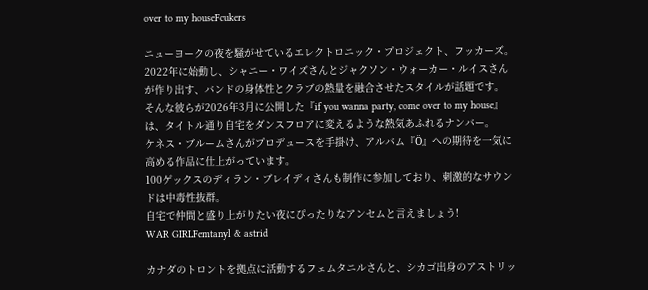over to my houseFcukers

ニューヨークの夜を騒がせているエレクトロニック・プロジェクト、フッカーズ。
2022年に始動し、シャニー・ワイズさんとジャクソン・ウォーカー・ルイスさんが作り出す、バンドの身体性とクラブの熱量を融合させたスタイルが話題です。
そんな彼らが2026年3月に公開した『if you wanna party, come over to my house』は、タイトル通り自宅をダンスフロアに変えるような熱気あふれるナンバー。
ケネス・ブルームさんがプロデュースを手掛け、アルバム『Ö』への期待を一気に高める作品に仕上がっています。
100ゲックスのディラン・ブレイディさんも制作に参加しており、刺激的なサウンドは中毒性抜群。
自宅で仲間と盛り上がりたい夜にぴったりなアンセムと言えましょう!
WAR GIRLFemtanyl & astrid

カナダのトロントを拠点に活動するフェムタニルさんと、シカゴ出身のアストリッ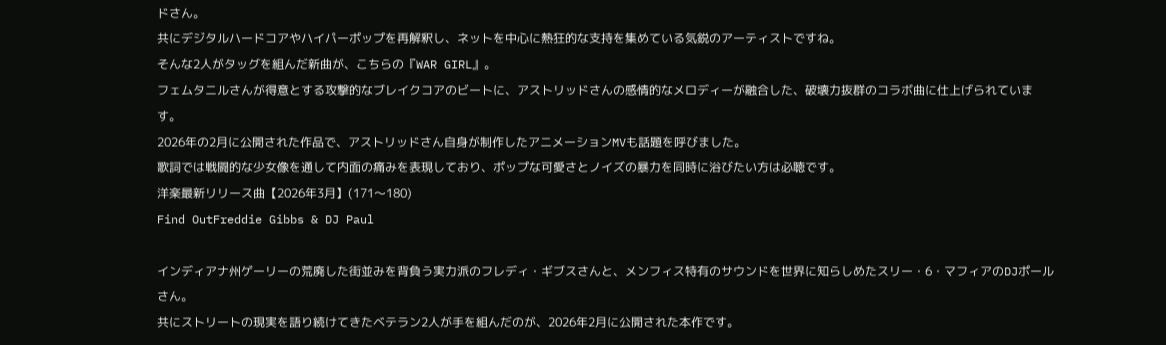ドさん。
共にデジタルハードコアやハイパーポップを再解釈し、ネットを中心に熱狂的な支持を集めている気鋭のアーティストですね。
そんな2人がタッグを組んだ新曲が、こちらの『WAR GIRL』。
フェムタニルさんが得意とする攻撃的なブレイクコアのビートに、アストリッドさんの感情的なメロディーが融合した、破壊力抜群のコラボ曲に仕上げられています。
2026年の2月に公開された作品で、アストリッドさん自身が制作したアニメーションMVも話題を呼びました。
歌詞では戦闘的な少女像を通して内面の痛みを表現しており、ポップな可愛さとノイズの暴力を同時に浴びたい方は必聴です。
洋楽最新リリース曲【2026年3月】(171〜180)
Find OutFreddie Gibbs & DJ Paul

インディアナ州ゲーリーの荒廃した街並みを背負う実力派のフレディ・ギブスさんと、メンフィス特有のサウンドを世界に知らしめたスリー・6・マフィアのDJポールさん。
共にストリートの現実を語り続けてきたベテラン2人が手を組んだのが、2026年2月に公開された本作です。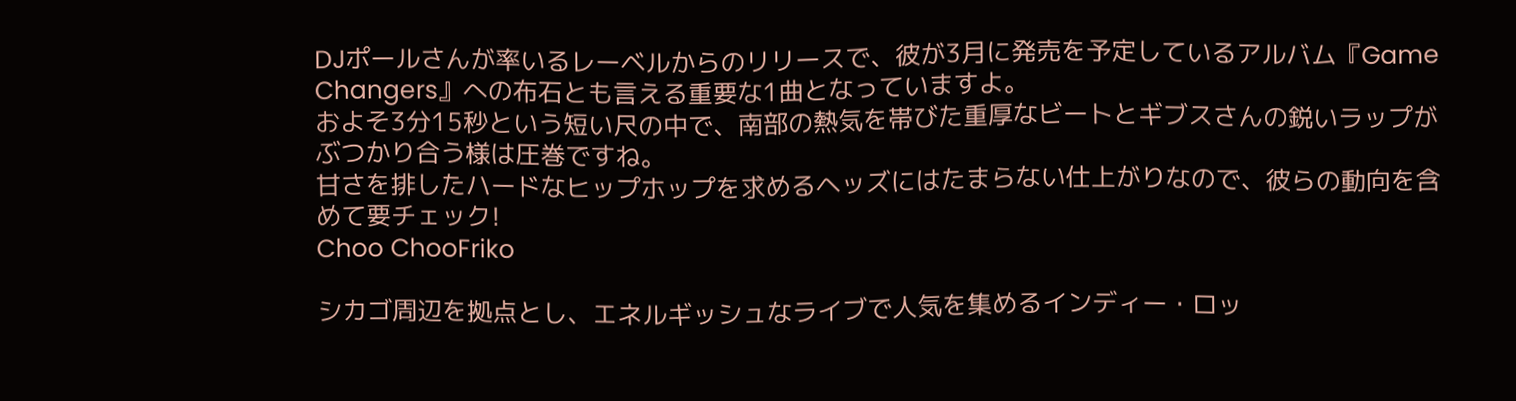DJポールさんが率いるレーベルからのリリースで、彼が3月に発売を予定しているアルバム『Game Changers』への布石とも言える重要な1曲となっていますよ。
およそ3分15秒という短い尺の中で、南部の熱気を帯びた重厚なビートとギブスさんの鋭いラップがぶつかり合う様は圧巻ですね。
甘さを排したハードなヒップホップを求めるヘッズにはたまらない仕上がりなので、彼らの動向を含めて要チェック!
Choo ChooFriko

シカゴ周辺を拠点とし、エネルギッシュなライブで人気を集めるインディー・ロッ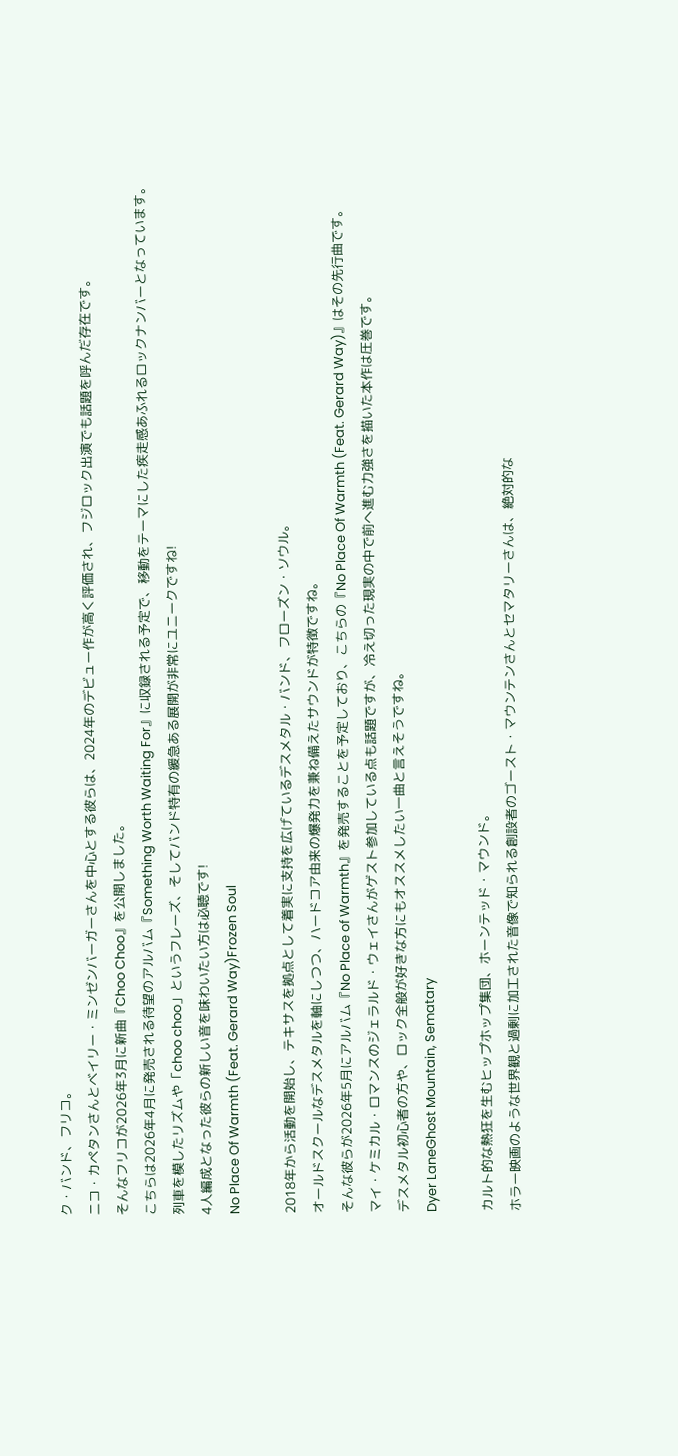ク・バンド、フリコ。
ニコ・カペタンさんとベイリー・ミンゼンバーガーさんを中心とする彼らは、2024年のデビュー作が高く評価され、フジロック出演でも話題を呼んだ存在です。
そんなフリコが2026年3月に新曲『Choo Choo』を公開しました。
こちらは2026年4月に発売される待望のアルバム『Something Worth Waiting For』に収録される予定で、移動をテーマにした疾走感あふれるロックナンバーとなっています。
列車を模したリズムや「choo choo」というフレーズ、そしてバンド特有の緩急ある展開が非常にユニークですね!
4人編成となった彼らの新しい音を味わいたい方は必聴です!
No Place Of Warmth (Feat. Gerard Way)Frozen Soul

2018年から活動を開始し、テキサスを拠点として着実に支持を広げているデスメタル・バンド、フローズン・ソウル。
オールドスクールなデスメタルを軸にしつつ、ハードコア由来の爆発力を兼ね備えたサウンドが特徴ですね。
そんな彼らが2026年5月にアルバム『No Place of Warmth』を発売することを予定しており、こちらの『No Place Of Warmth (Feat. Gerard Way)』はその先行曲です。
マイ・ケミカル・ロマンスのジェラルド・ウェイさんがゲスト参加している点も話題ですが、冷え切った現実の中で前へ進む力強さを描いた本作は圧巻です。
デスメタル初心者の方や、ロック全般が好きな方にもオススメしたい一曲と言えそうですね。
Dyer LaneGhost Mountain, Sematary

カルト的な熱狂を生むヒップホップ集団、ホーンテッド・マウンド。
ホラー映画のような世界観と過剰に加工された音像で知られる創設者のゴースト・マウンテンさんとセマタリーさんは、絶対的な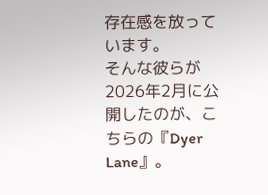存在感を放っています。
そんな彼らが2026年2月に公開したのが、こちらの『Dyer Lane』。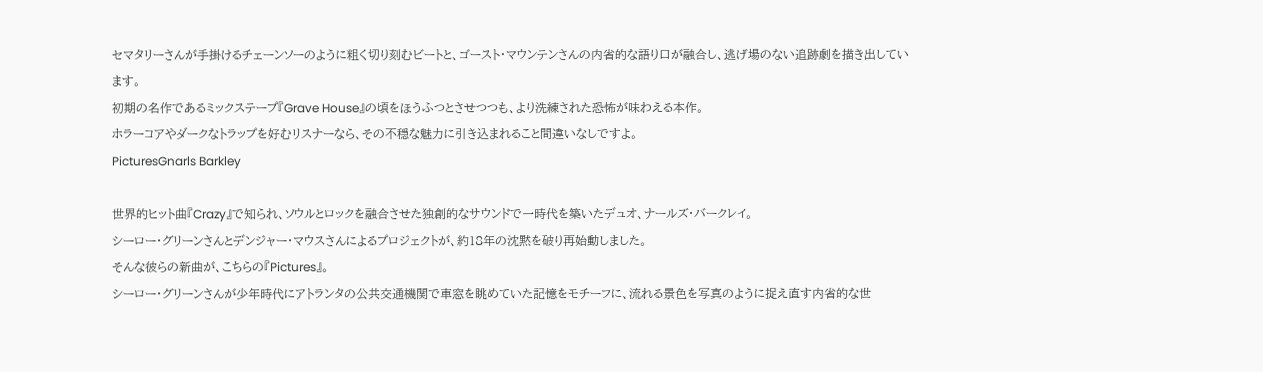セマタリーさんが手掛けるチェーンソーのように粗く切り刻むビートと、ゴースト・マウンテンさんの内省的な語り口が融合し、逃げ場のない追跡劇を描き出しています。
初期の名作であるミックステープ『Grave House』の頃をほうふつとさせつつも、より洗練された恐怖が味わえる本作。
ホラーコアやダークなトラップを好むリスナーなら、その不穏な魅力に引き込まれること間違いなしですよ。
PicturesGnarls Barkley

世界的ヒット曲『Crazy』で知られ、ソウルとロックを融合させた独創的なサウンドで一時代を築いたデュオ、ナールズ・バークレイ。
シーロー・グリーンさんとデンジャー・マウスさんによるプロジェクトが、約18年の沈黙を破り再始動しました。
そんな彼らの新曲が、こちらの『Pictures』。
シーロー・グリーンさんが少年時代にアトランタの公共交通機関で車窓を眺めていた記憶をモチーフに、流れる景色を写真のように捉え直す内省的な世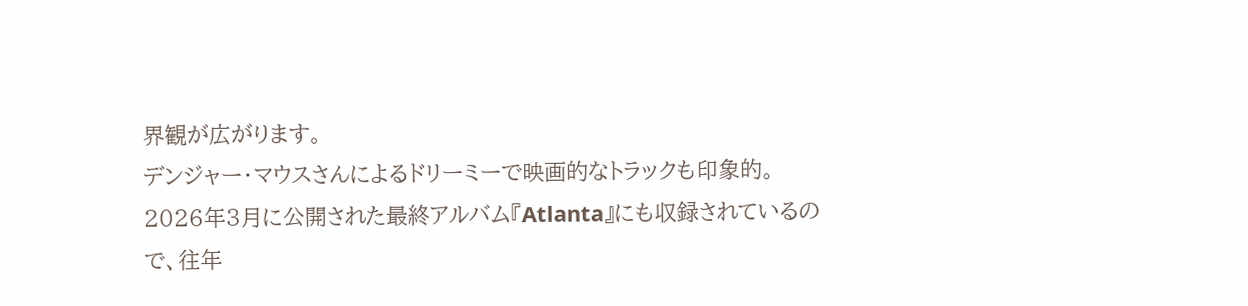界観が広がります。
デンジャー・マウスさんによるドリーミーで映画的なトラックも印象的。
2026年3月に公開された最終アルバム『Atlanta』にも収録されているので、往年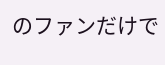のファンだけで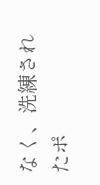なく、洗練されたポ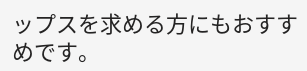ップスを求める方にもおすすめです。